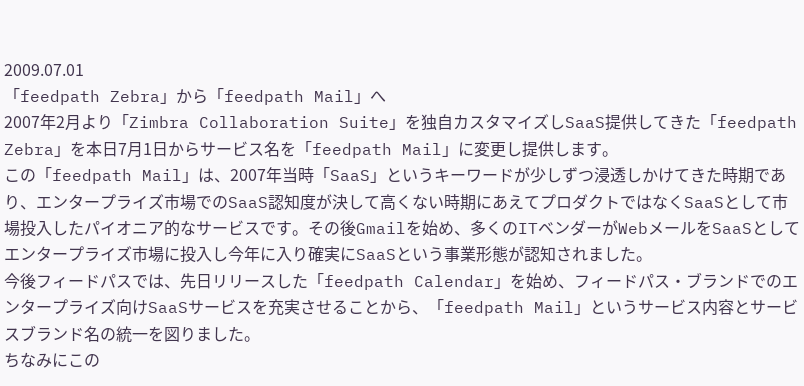2009.07.01
「feedpath Zebra」から「feedpath Mail」へ
2007年2月より「Zimbra Collaboration Suite」を独自カスタマイズしSaaS提供してきた「feedpath Zebra」を本日7月1日からサービス名を「feedpath Mail」に変更し提供します。
この「feedpath Mail」は、2007年当時「SaaS」というキーワードが少しずつ浸透しかけてきた時期であり、エンタープライズ市場でのSaaS認知度が決して高くない時期にあえてプロダクトではなくSaaSとして市場投入したパイオニア的なサービスです。その後Gmailを始め、多くのITベンダーがWebメールをSaaSとしてエンタープライズ市場に投入し今年に入り確実にSaaSという事業形態が認知されました。
今後フィードパスでは、先日リリースした「feedpath Calendar」を始め、フィードパス・ブランドでのエンタープライズ向けSaaSサービスを充実させることから、「feedpath Mail」というサービス内容とサービスブランド名の統一を図りました。
ちなみにこの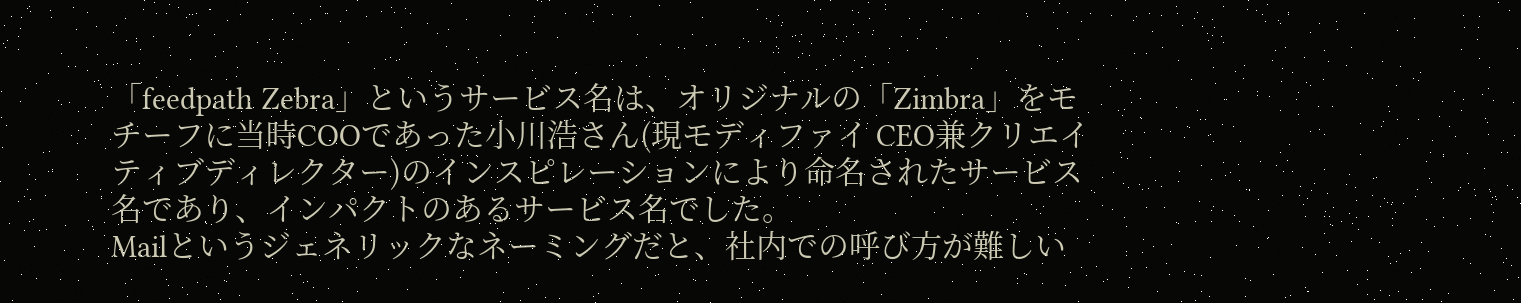「feedpath Zebra」というサービス名は、オリジナルの「Zimbra」をモチーフに当時COOであった小川浩さん(現モディファイ CEO兼クリエイティブディレクター)のインスピレーションにより命名されたサービス名であり、インパクトのあるサービス名でした。
Mailというジェネリックなネーミングだと、社内での呼び方が難しい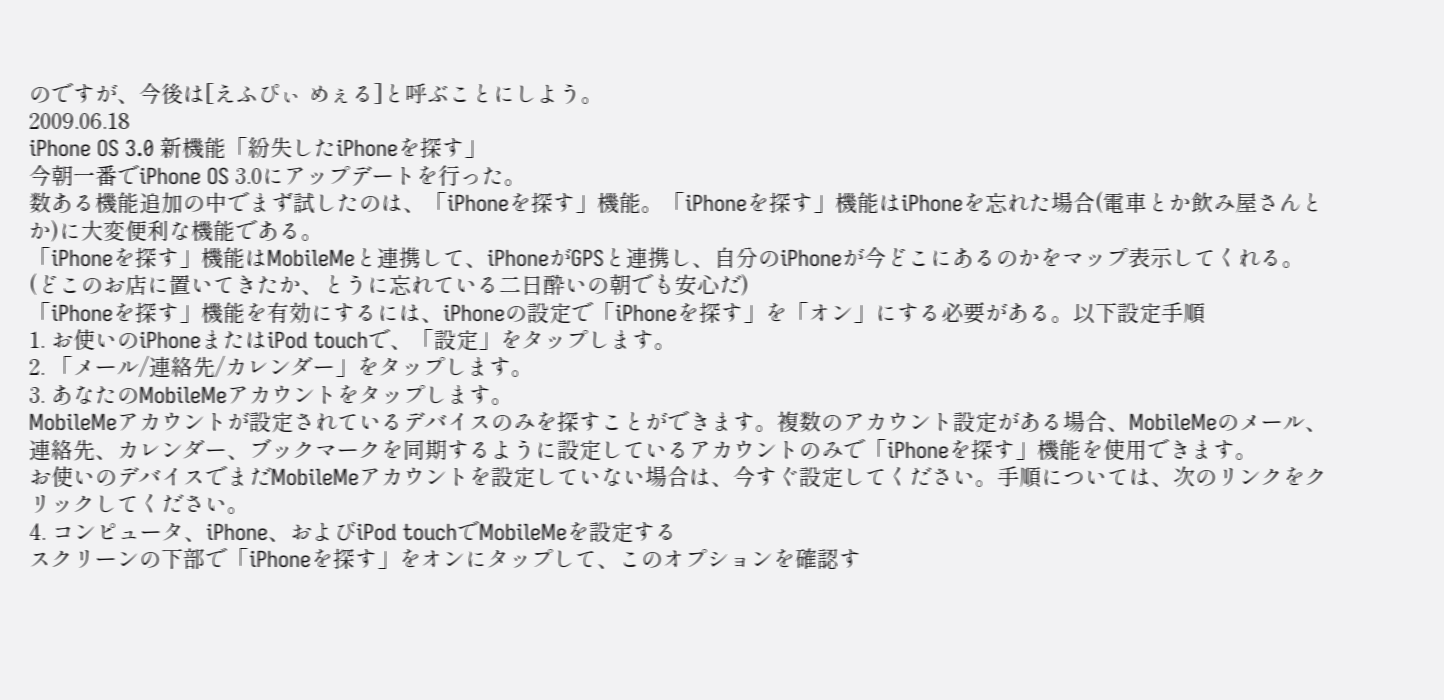のですが、今後は[えふぴぃ めぇる]と呼ぶことにしよう。
2009.06.18
iPhone OS 3.0 新機能「紛失したiPhoneを探す」
今朝一番でiPhone OS 3.0にアップデートを行った。
数ある機能追加の中でまず試したのは、「iPhoneを探す」機能。「iPhoneを探す」機能はiPhoneを忘れた場合(電車とか飲み屋さんとか)に大変便利な機能である。
「iPhoneを探す」機能はMobileMeと連携して、iPhoneがGPSと連携し、自分のiPhoneが今どこにあるのかをマップ表示してくれる。(どこのお店に置いてきたか、とうに忘れている二日酔いの朝でも安心だ)
「iPhoneを探す」機能を有効にするには、iPhoneの設定で「iPhoneを探す」を「オン」にする必要がある。以下設定手順
1. お使いのiPhoneまたはiPod touchで、「設定」をタップします。
2. 「メール/連絡先/カレンダー」をタップします。
3. あなたのMobileMeアカウントをタップします。
MobileMeアカウントが設定されているデバイスのみを探すことができます。複数のアカウント設定がある場合、MobileMeのメール、連絡先、カレンダー、ブックマークを同期するように設定しているアカウントのみで「iPhoneを探す」機能を使用できます。
お使いのデバイスでまだMobileMeアカウントを設定していない場合は、今すぐ設定してください。手順については、次のリンクをクリックしてください。
4. コンピュータ、iPhone、およびiPod touchでMobileMeを設定する
スクリーンの下部で「iPhoneを探す」をオンにタップして、このオプションを確認す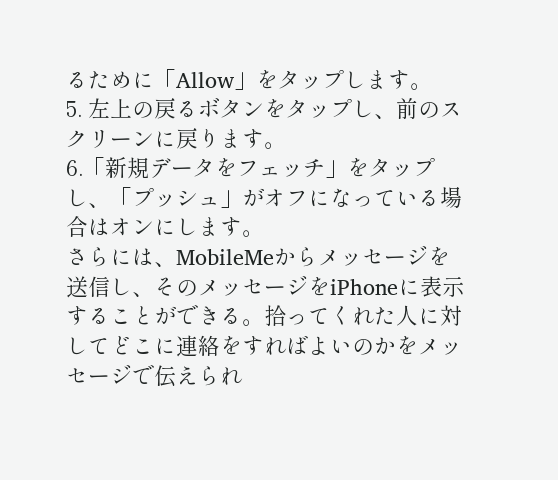るために「Allow」をタップします。
5. 左上の戻るボタンをタップし、前のスクリーンに戻ります。
6.「新規データをフェッチ」をタップし、「プッシュ」がオフになっている場合はオンにします。
さらには、MobileMeからメッセージを送信し、そのメッセージをiPhoneに表示することができる。拾ってくれた人に対してどこに連絡をすればよいのかをメッセージで伝えられ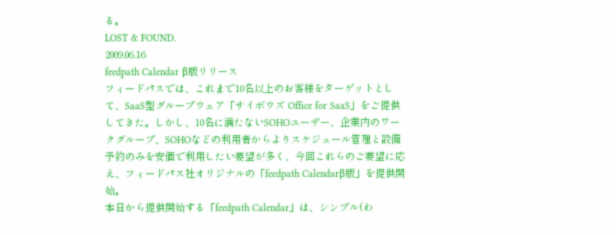る。
LOST & FOUND.
2009.06.16
feedpath Calendar β版リリース
フィードパスでは、これまで10名以上のお客様をターゲットとして、SaaS型グループウェア「サイボウズ Office for SaaS」をご提供してきた。しかし、10名に満たないSOHOユーザー、企業内のワークグループ、SOHOなどの利用者からよりスケジュール管理と設備予約のみを安価で利用したい要望が多く、今回これらのご要望に応え、フィードパス社オリジナルの「feedpath Calendarβ版」を提供開始。
本日から提供開始する「feedpath Calendar」は、シンプル(わ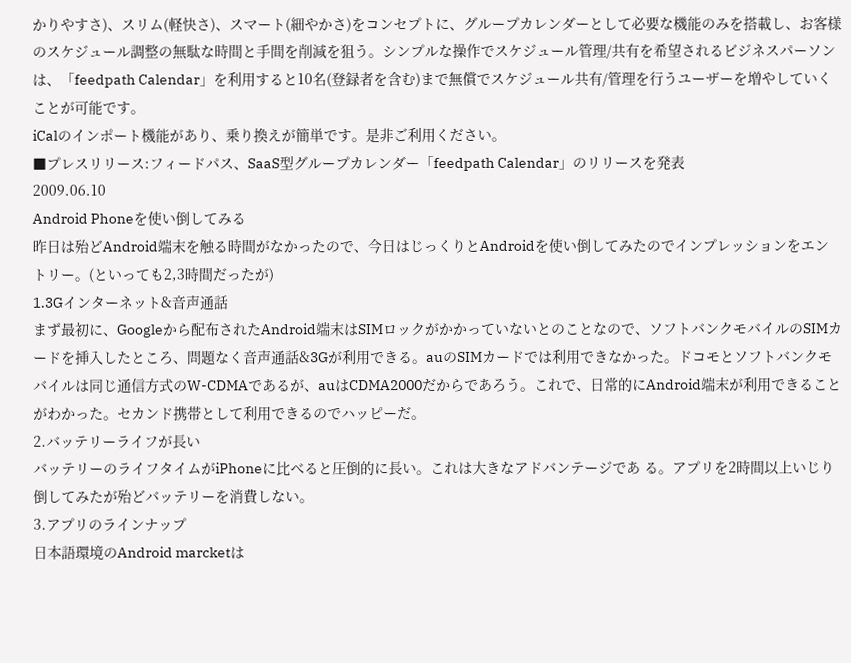かりやすさ)、スリム(軽快さ)、スマート(細やかさ)をコンセプトに、グループカレンダーとして必要な機能のみを搭載し、お客様のスケジュール調整の無駄な時間と手間を削減を狙う。シンプルな操作でスケジュール管理/共有を希望されるビジネスパーソンは、「feedpath Calendar」を利用すると10名(登録者を含む)まで無償でスケジュール共有/管理を行うユーザーを増やしていくことが可能です。
iCalのインポート機能があり、乗り換えが簡単です。是非ご利用ください。
■プレスリリース:フィードパス、SaaS型グループカレンダー「feedpath Calendar」のリリースを発表
2009.06.10
Android Phoneを使い倒してみる
昨日は殆どAndroid端末を触る時間がなかったので、今日はじっくりとAndroidを使い倒してみたのでインプレッションをエントリー。(といっても2,3時間だったが)
1.3Gインターネット&音声通話
まず最初に、Googleから配布されたAndroid端末はSIMロックがかかっていないとのことなので、ソフトバンクモバイルのSIMカードを挿入したところ、問題なく音声通話&3Gが利用できる。auのSIMカードでは利用できなかった。ドコモとソフトバンクモバイルは同じ通信方式のW-CDMAであるが、auはCDMA2000だからであろう。これで、日常的にAndroid端末が利用できることがわかった。セカンド携帯として利用できるのでハッピーだ。
2.バッテリーライフが長い
バッテリーのライフタイムがiPhoneに比べると圧倒的に長い。これは大きなアドバンテージであ る。アプリを2時間以上いじり倒してみたが殆どバッテリーを消費しない。
3.アプリのラインナップ
日本語環境のAndroid marcketは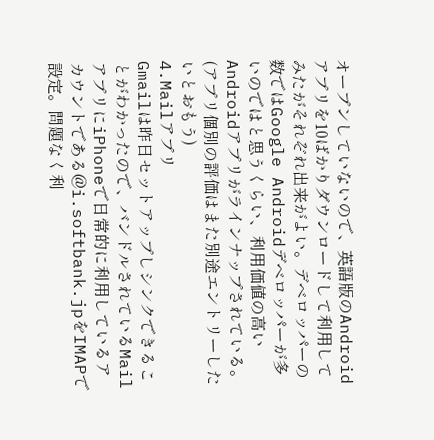オープンしていないので、英語版のAndroidアプリを10ばかりダウンロードして利用してみたがそれぞれ出来がよい。デベロッパーの数ではGoogle Androidデベロッパーが多いのではと思うくらい、利用価値の高いAndroidアプリがラインナップされている。(アプリ個別の評価はまた別途エントリーしたいとおもう)
4.Mailアプリ
Gmailは昨日セットアップしシンクできることがわかったので、バンドルされているMailアプリにiPhoneで日常的に利用しているアカウントである@i.softbank.jpをIMAPで設定。問題なく利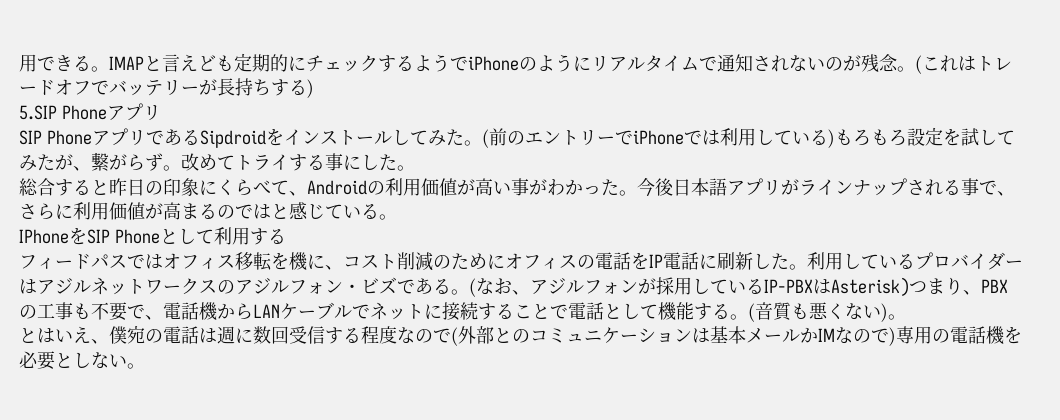用できる。IMAPと言えども定期的にチェックするようでiPhoneのようにリアルタイムで通知されないのが残念。(これはトレードオフでバッテリーが長持ちする)
5.SIP Phoneアプリ
SIP PhoneアプリであるSipdroidをインストールしてみた。(前のエントリーでiPhoneでは利用している)もろもろ設定を試してみたが、繋がらず。改めてトライする事にした。
総合すると昨日の印象にくらべて、Androidの利用価値が高い事がわかった。今後日本語アプリがラインナップされる事で、さらに利用価値が高まるのではと感じている。
IPhoneをSIP Phoneとして利用する
フィードパスではオフィス移転を機に、コスト削減のためにオフィスの電話をIP電話に刷新した。利用しているプロバイダーはアジルネットワークスのアジルフォン・ビズである。(なお、アジルフォンが採用しているIP-PBXはAsterisk)つまり、PBXの工事も不要で、電話機からLANケーブルでネットに接続することで電話として機能する。(音質も悪くない)。
とはいえ、僕宛の電話は週に数回受信する程度なので(外部とのコミュニケーションは基本メールかIMなので)専用の電話機を必要としない。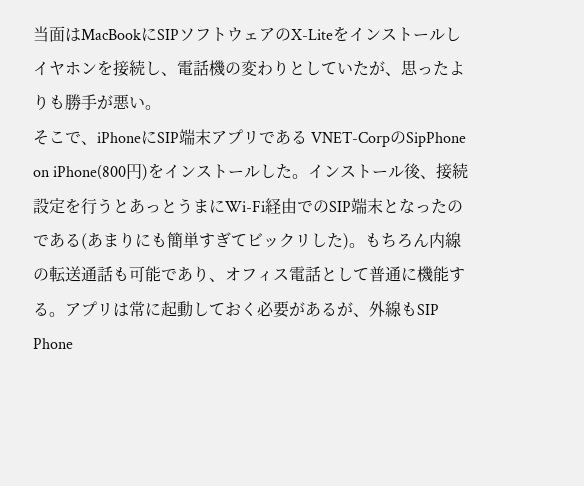当面はMacBookにSIPソフトウェアのX-Liteをインストールしイヤホンを接続し、電話機の変わりとしていたが、思ったよりも勝手が悪い。
そこで、iPhoneにSIP端末アプリである VNET-CorpのSipPhone on iPhone(800円)をインストールした。インストール後、接続設定を行うとあっとうまにWi-Fi経由でのSIP端末となったのである(あまりにも簡単すぎてビックリした)。もちろん内線の転送通話も可能であり、オフィス電話として普通に機能する。アプリは常に起動しておく必要があるが、外線もSIP Phone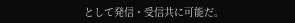として発信・受信共に可能だ。